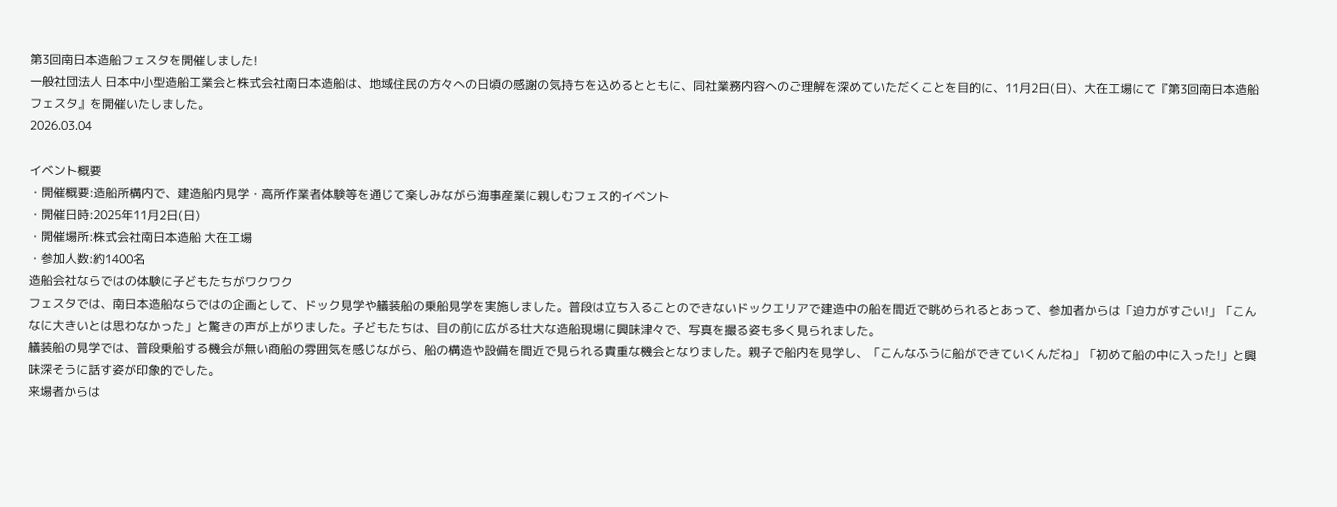第3回南日本造船フェスタを開催しました!
一般社団法人 日本中小型造船工業会と株式会社南日本造船は、地域住民の方々への日頃の感謝の気持ちを込めるとともに、同社業務内容へのご理解を深めていただくことを目的に、11月2日(日)、大在工場にて『第3回南日本造船フェスタ』を開催いたしました。
2026.03.04

イベント概要
・開催概要:造船所構内で、建造船内見学・高所作業者体験等を通じて楽しみながら海事産業に親しむフェス的イベント
・開催日時:2025年11月2日(日)
・開催場所:株式会社南日本造船 大在工場
・参加人数:約1400名
造船会社ならではの体験に子どもたちがワクワク
フェスタでは、南日本造船ならではの企画として、ドック見学や艤装船の乗船見学を実施しました。普段は立ち入ることのできないドックエリアで建造中の船を間近で眺められるとあって、参加者からは「迫力がすごい!」「こんなに大きいとは思わなかった」と驚きの声が上がりました。子どもたちは、目の前に広がる壮大な造船現場に興味津々で、写真を撮る姿も多く見られました。
艤装船の見学では、普段乗船する機会が無い商船の雰囲気を感じながら、船の構造や設備を間近で見られる貴重な機会となりました。親子で船内を見学し、「こんなふうに船ができていくんだね」「初めて船の中に入った!」と興味深そうに話す姿が印象的でした。
来場者からは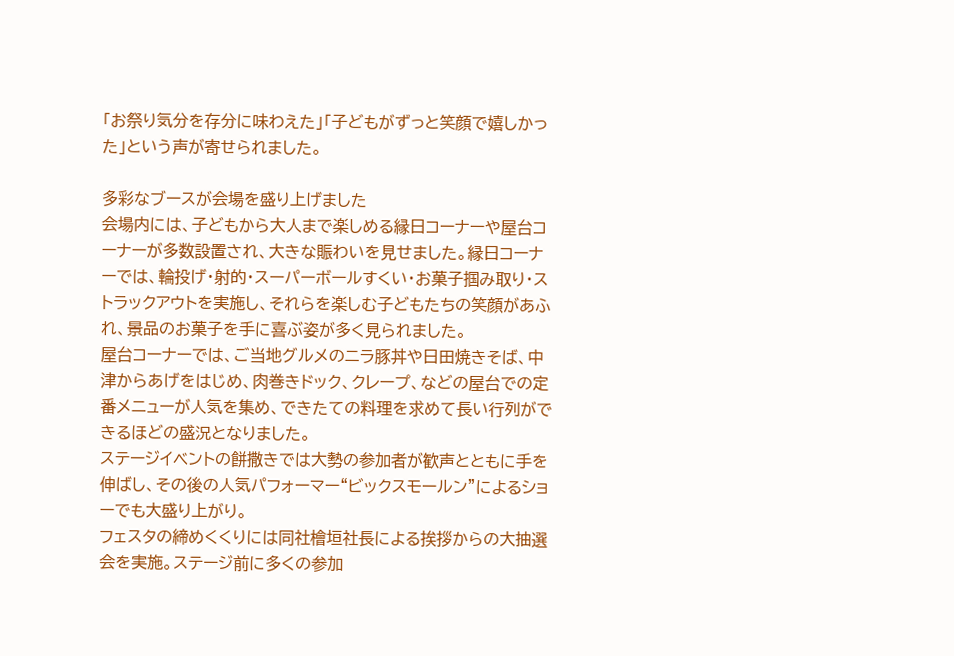「お祭り気分を存分に味わえた」「子どもがずっと笑顔で嬉しかった」という声が寄せられました。

多彩なブースが会場を盛り上げました
会場内には、子どもから大人まで楽しめる縁日コーナーや屋台コーナーが多数設置され、大きな賑わいを見せました。縁日コーナーでは、輪投げ・射的・スーパーボールすくい・お菓子掴み取り・ストラックアウトを実施し、それらを楽しむ子どもたちの笑顔があふれ、景品のお菓子を手に喜ぶ姿が多く見られました。
屋台コーナーでは、ご当地グルメのニラ豚丼や日田焼きそば、中津からあげをはじめ、肉巻きドック、クレープ、などの屋台での定番メニューが人気を集め、できたての料理を求めて長い行列ができるほどの盛況となりました。
ステージイベントの餅撒きでは大勢の参加者が歓声とともに手を伸ばし、その後の人気パフォーマー“ビックスモールン”によるショーでも大盛り上がり。
フェスタの締めくくりには同社檜垣社長による挨拶からの大抽選会を実施。ステージ前に多くの参加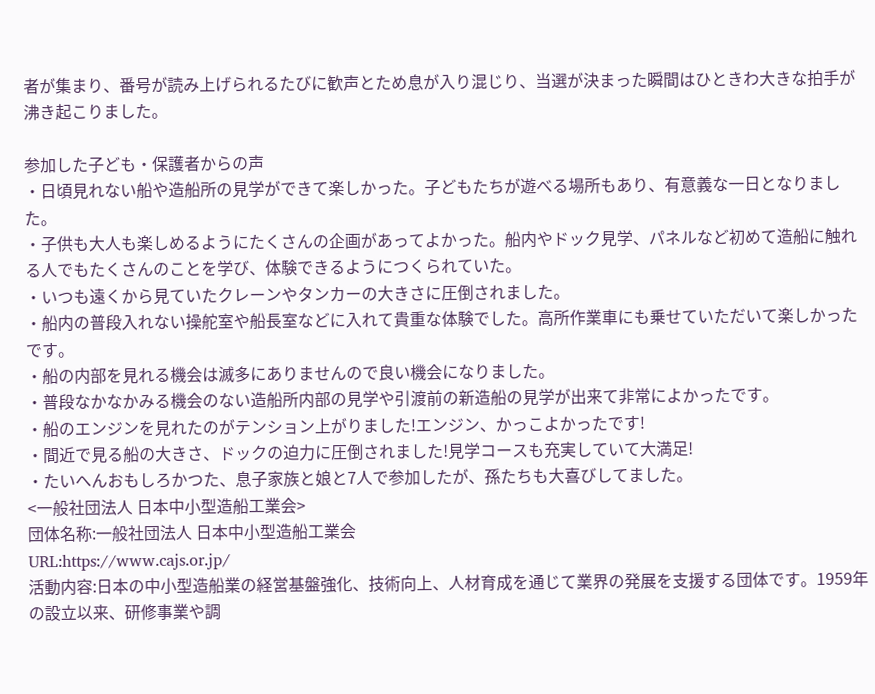者が集まり、番号が読み上げられるたびに歓声とため息が入り混じり、当選が決まった瞬間はひときわ大きな拍手が沸き起こりました。

参加した子ども・保護者からの声
・日頃見れない船や造船所の見学ができて楽しかった。子どもたちが遊べる場所もあり、有意義な一日となりました。
・子供も大人も楽しめるようにたくさんの企画があってよかった。船内やドック見学、パネルなど初めて造船に触れる人でもたくさんのことを学び、体験できるようにつくられていた。
・いつも遠くから見ていたクレーンやタンカーの大きさに圧倒されました。
・船内の普段入れない操舵室や船長室などに入れて貴重な体験でした。高所作業車にも乗せていただいて楽しかったです。
・船の内部を見れる機会は滅多にありませんので良い機会になりました。
・普段なかなかみる機会のない造船所内部の見学や引渡前の新造船の見学が出来て非常によかったです。
・船のエンジンを見れたのがテンション上がりました!エンジン、かっこよかったです!
・間近で見る船の大きさ、ドックの迫力に圧倒されました!見学コースも充実していて大満足!
・たいへんおもしろかつた、息子家族と娘と7人で参加したが、孫たちも大喜びしてました。
<一般社団法人 日本中小型造船工業会>
団体名称:一般社団法人 日本中小型造船工業会
URL:https://www.cajs.or.jp/
活動内容:日本の中小型造船業の経営基盤強化、技術向上、人材育成を通じて業界の発展を支援する団体です。1959年の設立以来、研修事業や調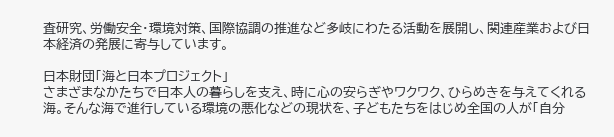査研究、労働安全・環境対策、国際協調の推進など多岐にわたる活動を展開し、関連産業および日本経済の発展に寄与しています。

日本財団「海と日本プロジェクト」
さまざまなかたちで日本人の暮らしを支え、時に心の安らぎやワクワク、ひらめきを与えてくれる海。そんな海で進行している環境の悪化などの現状を、子どもたちをはじめ全国の人が「自分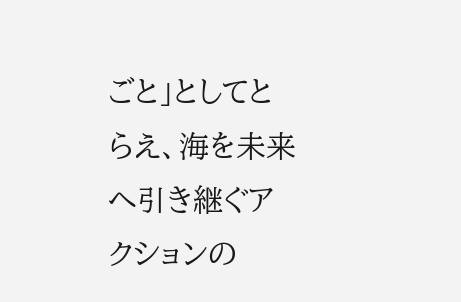ごと」としてとらえ、海を未来へ引き継ぐアクションの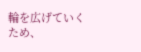輪を広げていくため、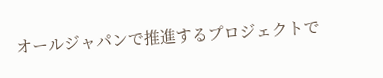オールジャパンで推進するプロジェクトで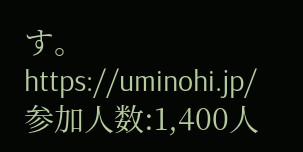す。
https://uminohi.jp/
参加人数:1,400人